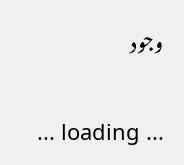وجود

... loading ...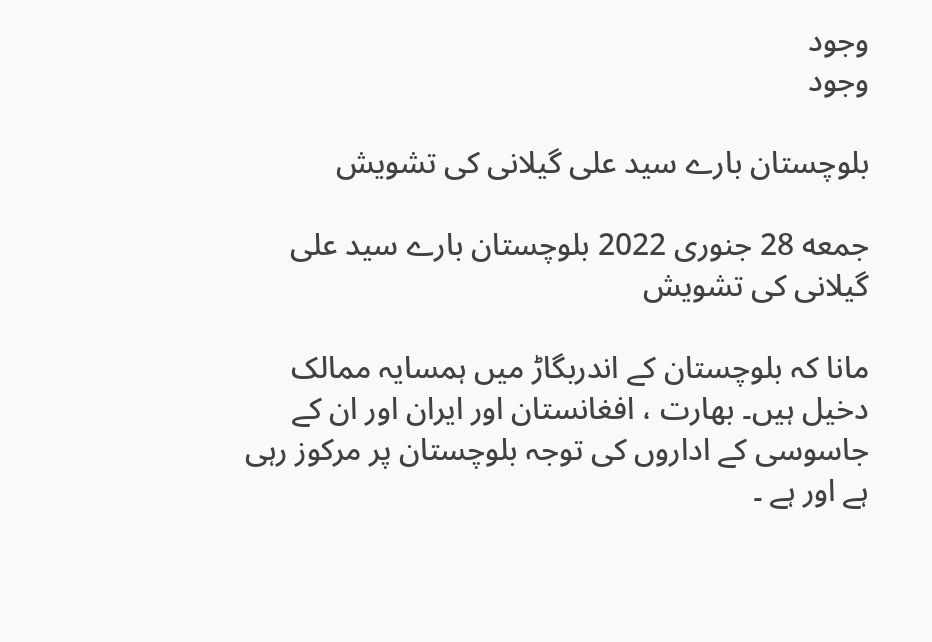وجود
وجود

بلوچستان بارے سید علی گیلانی کی تشویش

جمعه 28 جنوری 2022 بلوچستان بارے سید علی گیلانی کی تشویش

مانا کہ بلوچستان کے اندربگاڑ میں ہمسایہ ممالک دخیل ہیں۔ بھارت ، افغانستان اور ایران اور ان کے جاسوسی کے اداروں کی توجہ بلوچستان پر مرکوز رہی ہے اور ہے ۔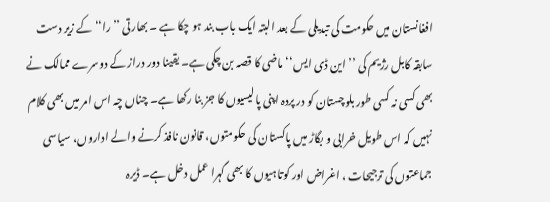افغانستان میں حکومت کی تبدیلی کے بعد البتہ ایک باب بند ہو چکا ہے ۔ بھارتی ’’را‘‘ کے زیر دست سابقہ کابل رژیم کی ’’این ڈی ایس‘‘ ماضی کا قصہ بن چکی ہے۔ یقینا دور دراز کے دوسرے ممالک نے بھی کسی نہ کسی طور بلوچستان کو در پردہ اپنی پالیسیوں کا جز بنا رکھا ہے۔ چناں چہ اس امر میں بھی کلام نہیں کہ اس طویل خرابی و بگاڑ میں پاکستان کی حکومتوں، قانون نافذ کرنے والے اداروں، سیاسی جماعتوں کی ترجیحات ، اغراض اور کوتاہیوں کا بھی گہرا عمل دخل ہے۔ ڈیرہ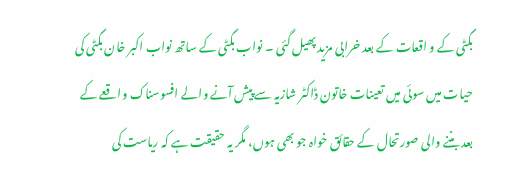بگٹی کے و اقعات کے بعد خرابی مزید پھیل گئی ۔ نواب بگٹی کے ساتھ نواب اکبر خان بگٹی کی حیات میں سوئی میں تعینات خاتون ڈاکٹر شازیہ سے پیش آنے والے افسوسناک واقعے کے بعد بننے والی صورتحال کے حقائق خواہ جو بھی ہوں، مگر یہ حقیقت ہے کہ ریاست کی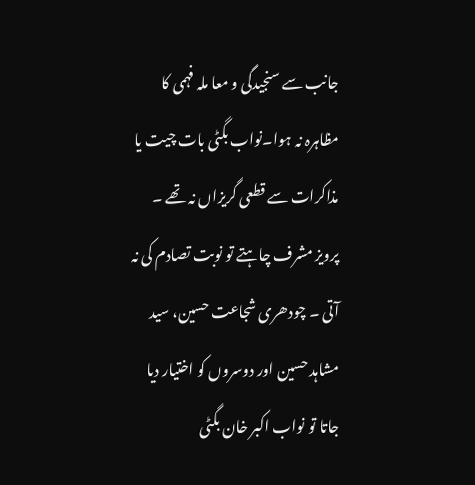جانب سے سنجیدگی و معا ملہ فہمی کا مظاہرہ نہ ہوا۔نواب بگٹی بات چیت یا مذاکرات سے قطعی گریزاں نہ تھے ۔ پرویز مشرف چاہتے تو نوبت تصادم کی نہ آتی ۔ چودھری شجاعت حسین، سید مشاہد حسین اور دوسروں کو اختیار دیا جاتا تو نواب اکبر خان بگٹی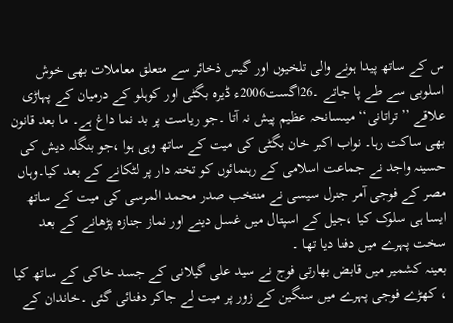س کے ساتھ پیدا ہونے والی تلخیوں اور گیس ذخائر سے متعلق معاملات بھی خوش اسلوبی سے طے پا جاتے ۔26اگست2006ء ڈیرہ بگٹی اور کوہلو کے درمیان کے پہاڑی علاقے ’’ تراتانی‘‘ میںسانحہ عظیم پیش نہ آتا ۔جو ریاست پر بد نما داغ ہے۔ ما بعد قانون بھی ساکت رہا۔ نواب اکبر خان بگٹی کی میت کے ساتھ وہی ہوا ،جو بنگلہ دیش کی حسینہ واجد نے جماعت اسلامی کے رہنمائوں کو تختہ دار پر لٹکانے کے بعد کیا۔وہاں مصر کے فوجی آمر جنرل سیسی نے منتخب صدر محمد المرسی کی میت کے ساتھ ایسا ہی سلوک کیا ،جیل کے اسپتال میں غسل دینے اور نماز جنازہ پڑھانے کے بعد سخت پہرے میں دفنا دیا تھا ۔
بعینہ کشمیر میں قابض بھارتی فوج نے سید علی گیلانی کے جسد خاکی کے ساتھ کیا ، کھڑے فوجی پہرے میں سنگین کے زور پر میت لے جاکر دفنائی گئی ۔خاندان کے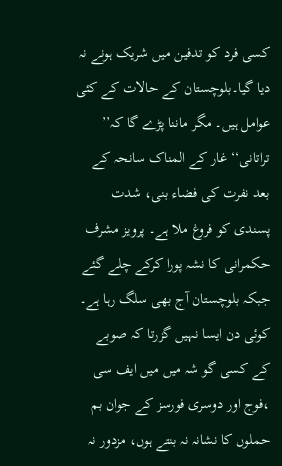کسی فرد کو تدفین میں شریک ہونے نہ دیا گیا۔بلوچستان کے حالات کے کئی عوامل ہیں۔ مگر ماننا پڑے گا کہ’’ تراتانی‘‘ غار کے المناک سانحہ کے بعد نفرت کی فضاء بنی، شدت پسندی کو فروغ ملا ہے۔ پرویز مشرف حکمرانی کا نشہ پورا کرکے چلے گئے جبکہ بلوچستان آج بھی سلگ رہا ہے۔ کوئی دن ایسا نہیں گزرتا کہ صوبے کے کسی گو شہ میں میں ایف سی ،فوج اور دوسری فورسز کے جوان بم حملوں کا نشانہ نہ بنتے ہوں، مزدور نہ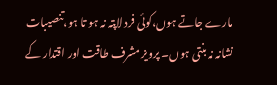مارے جاتے ہوں،کوئی فرد لاپتہ نہ ہو تا ہو،تنصیبات نشانہ نہ بنتی ہوں۔ پرویز مشرف طاقت اور اقتدار کے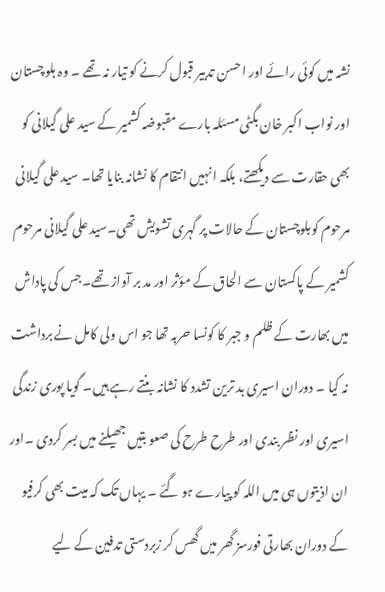نشہ میں کوئی رائے اور احسن تدبیر قبول کرنے کو تیار نہ تھے ۔ وہ بلوچستان اور نواب اکبر خان بگٹی مسئلہ بارے مقبوضہ کشمیر کے سید علی گیلانی کو بھی حقارت سے دیکھتے، بلکہ انہیں انتقام کا نشانہ بنایا تھا۔ سید علی گیلانی مرحوم کوبلوچستان کے حالات پر گہری تشویش تھی۔سید علی گیلانی مرحوم کشمیر کے پاکستان سے الحاق کے مؤثر اور مد بر آواز تھے۔جس کی پاداش میں بھارت کے ظلم و جبر کا کونسا حربہ تھا جو اس ولی کامل نے برداشت نہ کیا ۔ دوران اسیری بد ترین تشدد کا نشانہ بنتے رہے ہیں۔ گویا پوری زندگی اسیری اور نظر بندی اور طرح طرح کی صعو بتیں جھیلنے میں بسر کردی ۔اور ان اذیتوں ہی میں اللہ کو پیارے ہو گئے ۔ یہاں تک کہ میت بھی کرفیو کے دوران بھارتی فورسز گھر میں گھس کر زبردستی تدفین کے لیے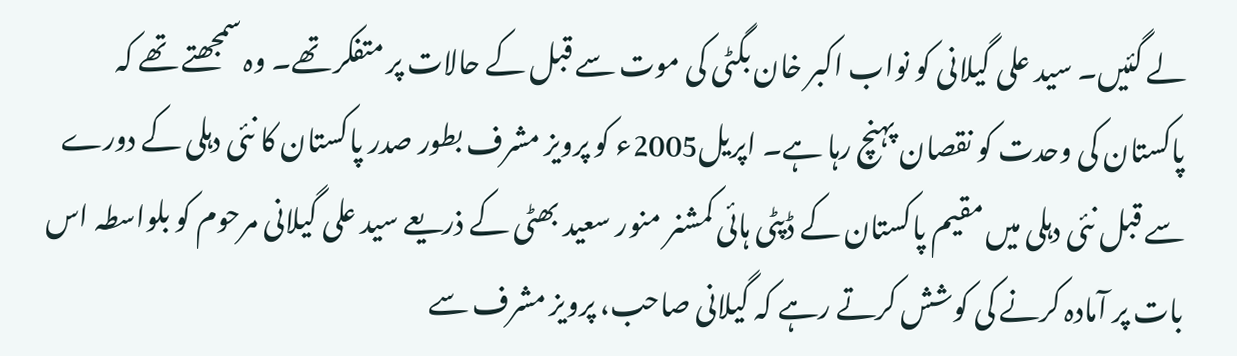لے گئیں۔ سید علی گیلانی کو نواب اکبر خان بگٹی کی موت سے قبل کے حالات پر متفکر تھے۔ وہ سمجھتے تھے کہ پاکستان کی وحدت کو نقصان پہنچ رہا ہے۔ اپریل2005ء کو پرویز مشرف بطور صدر پاکستان کا نئی دہلی کے دورے سے قبل نئی دہلی میں مقیم پاکستان کے ڈپٹی ہائی کمشنر منور سعید بھٹی کے ذریعے سید علی گیلانی مرحوم کو بلواسطہ اس بات پر آمادہ کرنے کی کوشش کرتے رہے کہ گیلانی صاحب، پرویز مشرف سے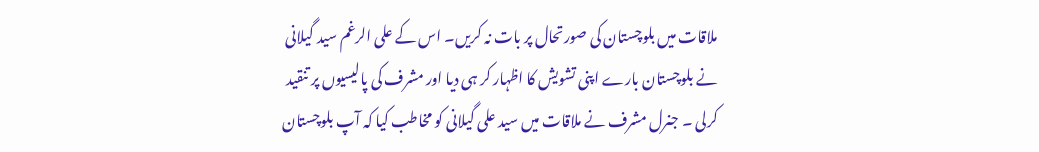ملاقات میں بلوچستان کی صورتحال پر بات نہ کریں۔ اس کے علی الرغم سید گیلانی نے بلوچستان بارے اپنی تشویش کا اظہار کر ہی دیا اور مشرف کی پالیسیوں پر تنقید کرلی ۔ جنرل مشرف نے ملاقات میں سید علی گیلانی کو مخاطب کیا کہ آپ بلوچستان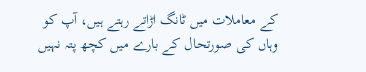کے معاملات میں ٹانگ اڑاتے رہتے ہیں، آپ کو وہاں کی صورتحال کے بارے میں کچھ پتہ نہیں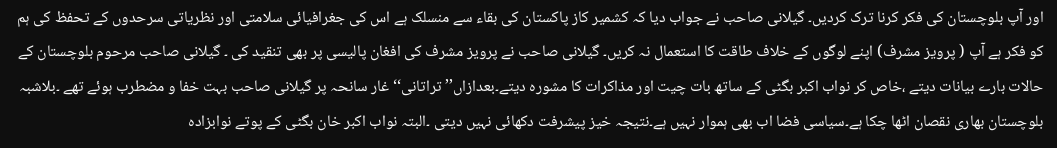اور آپ بلوچستان کی فکر کرنا ترک کردیں۔ گیلانی صاحب نے جواب دیا کہ کشمیر کاز پاکستان کی بقاء سے منسلک ہے اس کی جغرافیائی سلامتی اور نظریاتی سرحدوں کے تحفظ کی ہم کو فکر ہے آپ ( پرویز مشرف) اپنے لوگوں کے خلاف طاقت کا استعمال نہ کریں۔ گیلانی صاحب نے پرویز مشرف کی افغان پالیسی پر بھی تنقید کی ۔ گیلانی صاحب مرحوم بلوچستان کے حالات بارے بیانات دیتے ،خاص کر نواب اکبر بگٹی کے ساتھ بات چیت اور مذاکرات کا مشورہ دیتے۔بعدازاں’’ تراتانی‘‘ غار سانحہ پر گیلانی صاحب بہت خفا و مضطرب ہوئے تھے ۔بلاشبہ بلوچستان بھاری نقصان اٹھا چکا ہے۔سیاسی فضا اب بھی ہموار نہیں ہے۔نتیجہ خیز پیشرفت دکھائی نہیں دیتی ۔البتہ نواب اکبر خان بگٹی کے پوتے نوابزادہ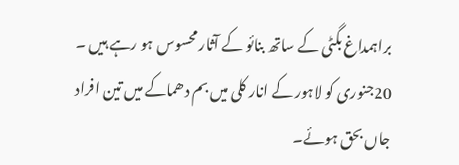براہمداغ بگٹی کے ساتھ بنائو کے آثار محسوس ہو رہے ہیں ۔
20جنوری کو لاہور کے انار کلی میں بم دھماکے میں تین افراد جاں بحق ہوئے۔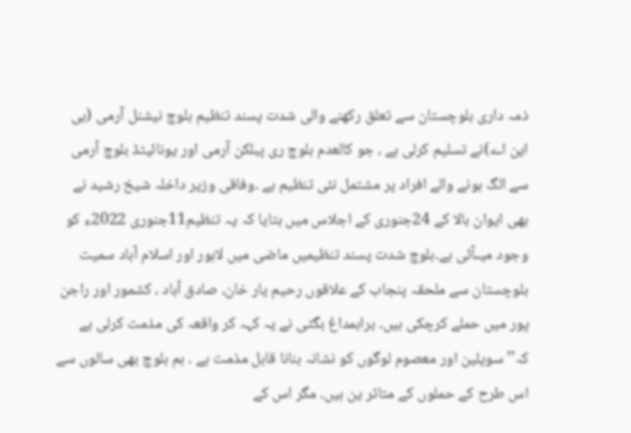ذمہ داری بلوچستان سے تعلق رکھنے والی شدت پسند تنظیم بلوچ نیشنل آرمی (بی این اے)نے تسلیم کرلی ہے ، جو کالعدم بلوچ ری پبلکن آرمی اور یونائیٹڈ بلوچ آرمی سے الگ ہونے والے افراد پر مشتمل نئی تنظیم ہے ۔وفاقی وزیر داخلہ شیخ رشید نے بھی ایوان بالا کے 24جنوری کے اجلاس میں بتایا کہ یہ تنظیم11جنوری 2022ء کو وجود میںآئی ہے۔بلوچ شدت پسند تنظیمیں ماضی میں لاہور اور اسلام آباد سمیت بلوچستان سے ملحقہ پنجاب کے علاقوں رحیم یار خان، صادق آباد ، کشمور اور راجن پور میں حملے کرچکی ہیں۔ براہمداغ بگٹی نے یہ کہہ کر واقعہ کی مذمت کرلی ہے کہ’’ سویلین اور معصوم لوگوں کو نشانہ بنانا قابل مذمت ہے ۔ ہم بلوچ بھی سالوں سے اس طرح کے حملوں کے متاثر ین ہیں۔ مگر اس کے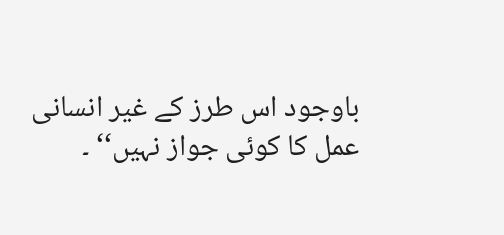باوجود اس طرز کے غیر انسانی عمل کا کوئی جواز نہیں‘‘ ۔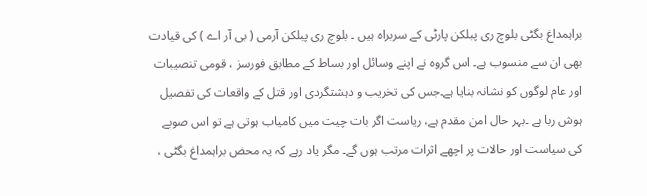براہمداغ بگٹی بلوچ ری پبلکن پارٹی کے سربراہ ہیں ۔ بلوچ ری پبلکن آرمی ( بی آر اے ) کی قیادت بھی ان سے منسوب ہے۔ اس گروہ نے اپنے وسائل اور بساط کے مطابق فورسز ، قومی تنصیبات اور عام لوگوں کو نشانہ بنایا ہے۔جس کی تخریب و دہشتگردی اور قتل کے واقعات کی تفصیل ہوش ربا ہے ۔بہر حال امن مقدم ہے، ریاست اگر بات چیت میں کامیاب ہوتی ہے تو اس صوبے کی سیاست اور حالات پر اچھے اثرات مرتب ہوں گے۔ مگر یاد رہے کہ یہ محض براہمداغ بگٹی ،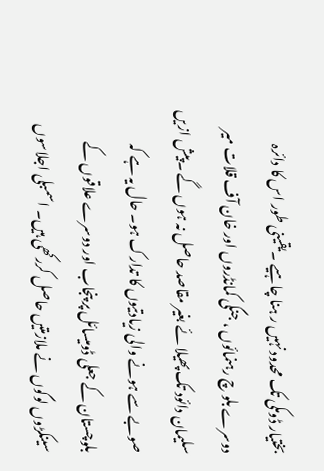بختیار ڈومکی تک محدود نہیں ر ہنا چاہیے ۔یقینی طور اس کا دائرہ دوسرے بلو چ رہنمائوں ، جنگی کمانڈروں اور خان آف قلات میر سلیمان دائود تک پھیلا ئے بغیر مقاصد حاصل نہ ہوں گے ۔پیش ازیں صوبے سے ہونے والی زیادتیوں کا تدارک ہو۔ حال یہ ہے کہ بلوچستان کے جعلی ڈومیسائل پر پنجاب اور دوسرے علاقوں کے سینکڑوں لوگوں نے ملازمتیں حاصل کررکھی ہیں۔ اسمبلی اجلاسوں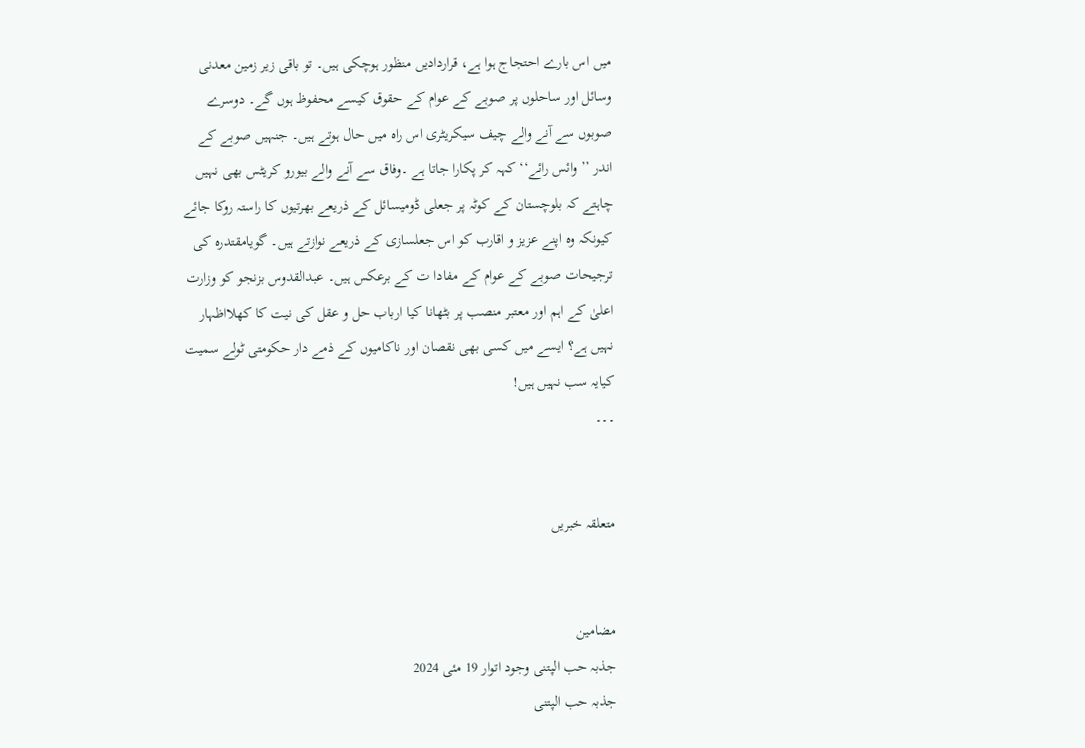میں اس بارے احتجاج ہوا ہے، قراردادیں منظور ہوچکی ہیں۔ تو باقی زیر زمین معدنی وسائل اور ساحلوں پر صوبے کے عوام کے حقوق کیسے محفوظ ہوں گے۔ دوسرے صوبوں سے آنے والے چیف سیکریٹری اس راہ میں حال ہوتے ہیں۔ جنہیں صوبے کے اندر ’’ وائس رائے‘‘ کہہ کر پکارا جاتا ہے ۔وفاق سے آنے والے بیورو کریٹس بھی نہیں چاہتے کہ بلوچستان کے کوٹہ پر جعلی ڈومیسائل کے ذریعے بھرتیوں کا راستہ روکا جائے کیونکہ وہ اپنے عزیز و اقارب کو اس جعلسازی کے ذریعے نوازتے ہیں۔ گویامقتدرہ کی ترجیحات صوبے کے عوام کے مفادا ت کے برعکس ہیں۔ عبدالقدوس بزنجو کو وزارت اعلیٰ کے اہم اور معتبر منصب پر بٹھانا کیا ارباب حل و عقل کی نیت کا کھلااظہار نہیں ہے؟ ایسے میں کسی بھی نقصان اور ناکامیوں کے ذمے دار حکومتی ٹولے سمیت کیایہ سب نہیں ہیں!
۔۔۔


متعلقہ خبریں


مضامین
جذبہ حب الپتنی وجود اتوار 19 مئی 2024
جذبہ حب الپتنی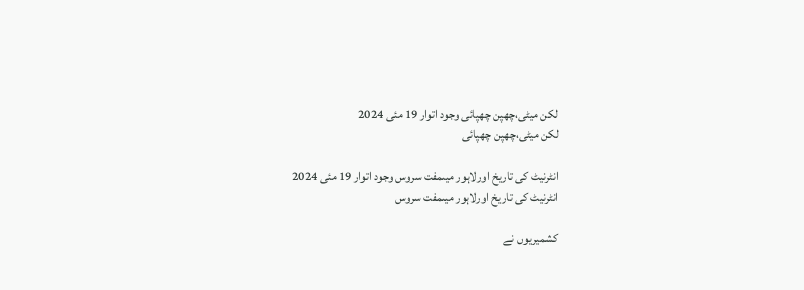لکن میٹی،چھپن چھپائی وجود اتوار 19 مئی 2024
لکن میٹی،چھپن چھپائی

انٹرنیٹ کی تاریخ اورلاہور میںمفت سروس وجود اتوار 19 مئی 2024
انٹرنیٹ کی تاریخ اورلاہور میںمفت سروس

کشمیریوں نے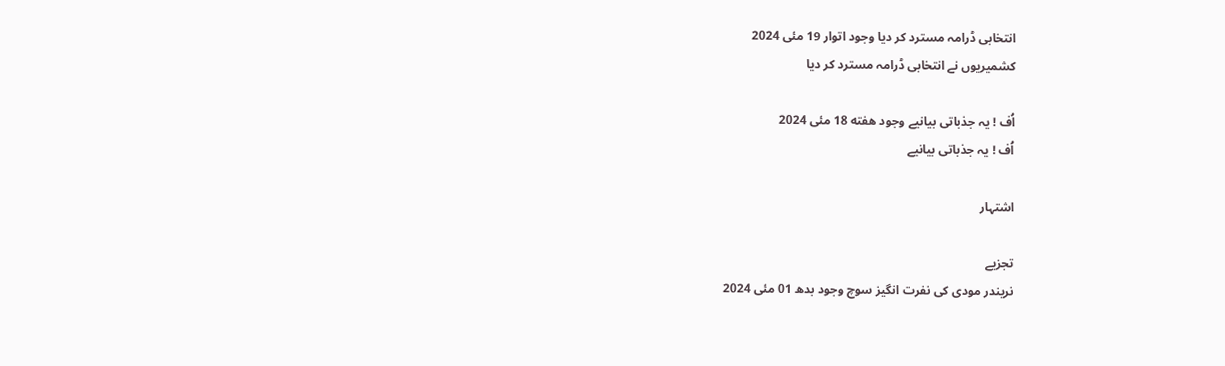انتخابی ڈرامہ مسترد کر دیا وجود اتوار 19 مئی 2024
کشمیریوں نے انتخابی ڈرامہ مسترد کر دیا

اُف ! یہ جذباتی بیانیے وجود هفته 18 مئی 2024
اُف ! یہ جذباتی بیانیے

اشتہار

تجزیے
نریندر مودی کی نفرت انگیز سوچ وجود بدھ 01 مئی 2024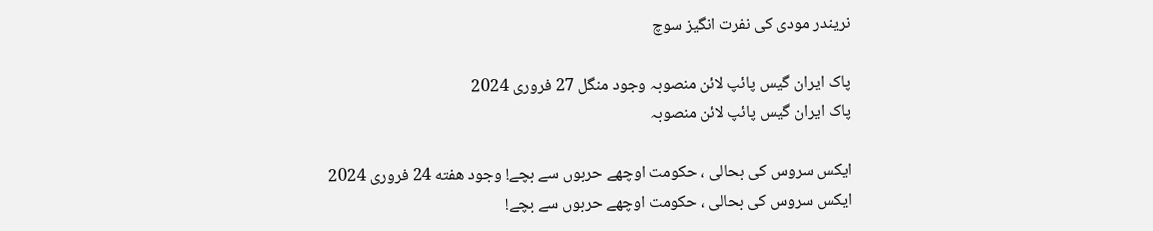نریندر مودی کی نفرت انگیز سوچ

پاک ایران گیس پائپ لائن منصوبہ وجود منگل 27 فروری 2024
پاک ایران گیس پائپ لائن منصوبہ

ایکس سروس کی بحالی ، حکومت اوچھے حربوں سے بچے! وجود هفته 24 فروری 2024
ایکس سروس کی بحالی ، حکومت اوچھے حربوں سے بچے!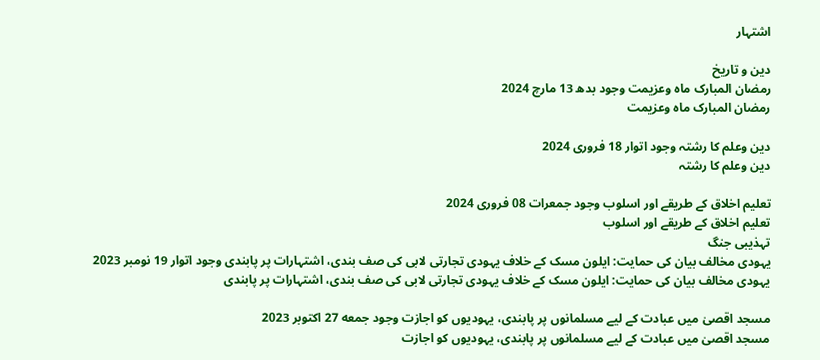اشتہار

دین و تاریخ
رمضان المبارک ماہ وعزیمت وجود بدھ 13 مارچ 2024
رمضان المبارک ماہ وعزیمت

دین وعلم کا رشتہ وجود اتوار 18 فروری 2024
دین وعلم کا رشتہ

تعلیم اخلاق کے طریقے اور اسلوب وجود جمعرات 08 فروری 2024
تعلیم اخلاق کے طریقے اور اسلوب
تہذیبی جنگ
یہودی مخالف بیان کی حمایت: ایلون مسک کے خلاف یہودی تجارتی لابی کی صف بندی، اشتہارات پر پابندی وجود اتوار 19 نومبر 2023
یہودی مخالف بیان کی حمایت: ایلون مسک کے خلاف یہودی تجارتی لابی کی صف بندی، اشتہارات پر پابندی

مسجد اقصیٰ میں عبادت کے لیے مسلمانوں پر پابندی، یہودیوں کو اجازت وجود جمعه 27 اکتوبر 2023
مسجد اقصیٰ میں عبادت کے لیے مسلمانوں پر پابندی، یہودیوں کو اجازت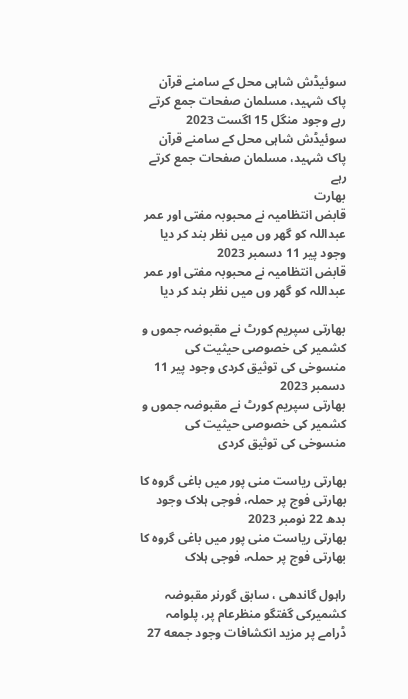سوئیڈش شاہی محل کے سامنے قرآن پاک شہید، مسلمان صفحات جمع کرتے رہے وجود منگل 15 اگست 2023
سوئیڈش شاہی محل کے سامنے قرآن پاک شہید، مسلمان صفحات جمع کرتے رہے
بھارت
قابض انتظامیہ نے محبوبہ مفتی اور عمر عبداللہ کو گھر وں میں نظر بند کر دیا وجود پیر 11 دسمبر 2023
قابض انتظامیہ نے محبوبہ مفتی اور عمر عبداللہ کو گھر وں میں نظر بند کر دیا

بھارتی سپریم کورٹ نے مقبوضہ جموں و کشمیر کی خصوصی حیثیت کی منسوخی کی توثیق کردی وجود پیر 11 دسمبر 2023
بھارتی سپریم کورٹ نے مقبوضہ جموں و کشمیر کی خصوصی حیثیت کی منسوخی کی توثیق کردی

بھارتی ریاست منی پور میں باغی گروہ کا بھارتی فوج پر حملہ، فوجی ہلاک وجود بدھ 22 نومبر 2023
بھارتی ریاست منی پور میں باغی گروہ کا بھارتی فوج پر حملہ، فوجی ہلاک

راہول گاندھی ، سابق گورنر مقبوضہ کشمیرکی گفتگو منظرعام پر، پلوامہ ڈرامے پر مزید انکشافات وجود جمعه 27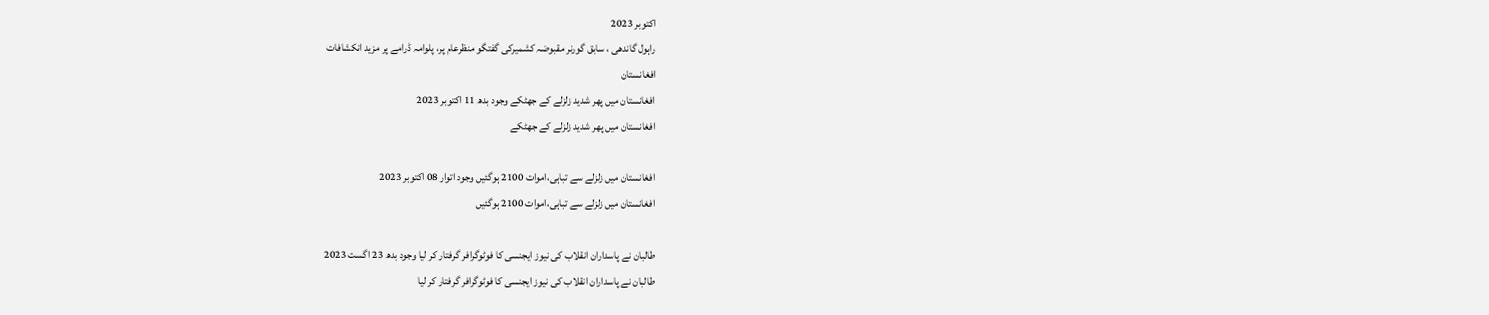اکتوبر 2023
راہول گاندھی ، سابق گورنر مقبوضہ کشمیرکی گفتگو منظرعام پر، پلوامہ ڈرامے پر مزید انکشافات
افغانستان
افغانستان میں پھر شدید زلزلے کے جھٹکے وجود بدھ 11 اکتوبر 2023
افغانستان میں پھر شدید زلزلے کے جھٹکے

افغانستان میں زلزلے سے تباہی،اموات 2100 ہوگئیں وجود اتوار 08 اکتوبر 2023
افغانستان میں زلزلے سے تباہی،اموات 2100 ہوگئیں

طالبان نے پاسداران انقلاب کی نیوز ایجنسی کا فوٹوگرافر گرفتار کر لیا وجود بدھ 23 اگست 2023
طالبان نے پاسداران انقلاب کی نیوز ایجنسی کا فوٹوگرافر گرفتار کر لیا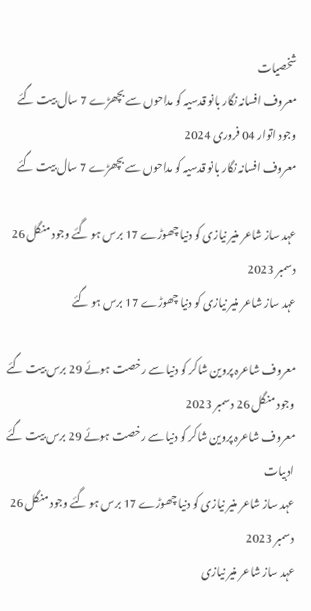شخصیات
معروف افسانہ نگار بانو قدسیہ کو مداحوں سے بچھڑے 7 سال بیت گئے وجود اتوار 04 فروری 2024
معروف افسانہ نگار بانو قدسیہ کو مداحوں سے بچھڑے 7 سال بیت گئے

عہد ساز شاعر منیر نیازی کو دنیا چھوڑے 17 برس ہو گئے وجود منگل 26 دسمبر 2023
عہد ساز شاعر منیر نیازی کو دنیا چھوڑے 17 برس ہو گئے

معروف شاعرہ پروین شاکر کو دنیا سے رخصت ہوئے 29 برس بیت گئے وجود منگل 26 دسمبر 2023
معروف شاعرہ پروین شاکر کو دنیا سے رخصت ہوئے 29 برس بیت گئے
ادبیات
عہد ساز شاعر منیر نیازی کو دنیا چھوڑے 17 برس ہو گئے وجود منگل 26 دسمبر 2023
عہد ساز شاعر منیر نیازی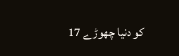کو دنیا چھوڑے 17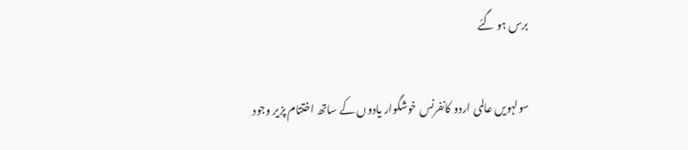برس ہو گئے

سولہویں عالمی اردو کانفرنس خوشگوار یادوں کے ساتھ اختتام پزیر وجود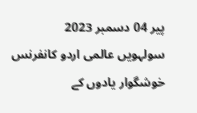پیر 04 دسمبر 2023
سولہویں عالمی اردو کانفرنس خوشگوار یادوں کے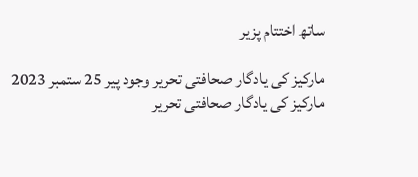ساتھ اختتام پزیر

مارکیز کی یادگار صحافتی تحریر وجود پیر 25 ستمبر 2023
مارکیز کی یادگار صحافتی تحریر